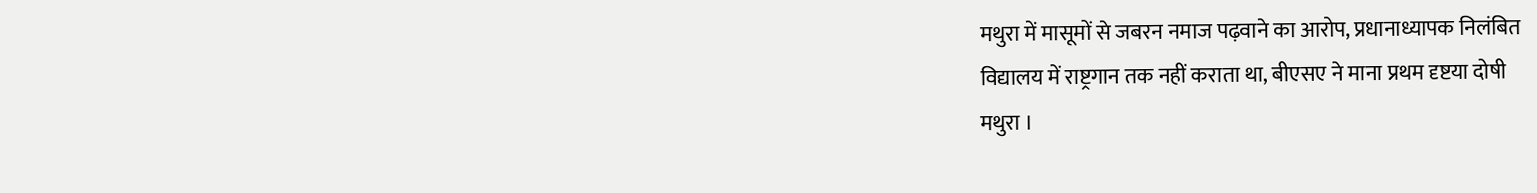मथुरा में मासूमों से जबरन नमाज पढ़वाने का आरोप, प्रधानाध्यापक निलंबित
विद्यालय में राष्ट्रगान तक नहीं कराता था, बीएसए ने माना प्रथम दृष्टया दोषी
मथुरा ।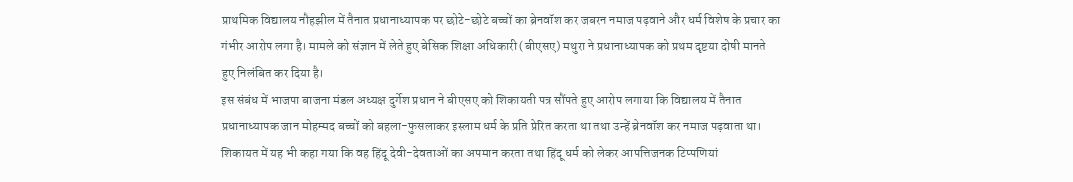प्राथमिक विद्यालय नौहझील में तैनात प्रधानाध्यापक पर छोटे-छोटे बच्चों का ब्रेनवॉश कर जबरन नमाज पढ़वाने और धर्म विशेष के प्रचार का गंभीर आरोप लगा है। मामले को संज्ञान में लेते हुए बेसिक शिक्षा अधिकारी (बीएसए) मथुरा ने प्रधानाध्यापक को प्रथम दृष्टया दोषी मानते हुए निलंबित कर दिया है।
इस संबंध में भाजपा बाजना मंडल अध्यक्ष दुर्गेश प्रधान ने बीएसए को शिकायती पत्र सौंपते हुए आरोप लगाया कि विद्यालय में तैनात प्रधानाध्यापक जान मोहम्मद बच्चों को बहला-फुसलाकर इस्लाम धर्म के प्रति प्रेरित करता था तथा उन्हें ब्रेनवॉश कर नमाज पढ़वाता था। शिकायत में यह भी कहा गया कि वह हिंदू देवी-देवताओं का अपमान करता तथा हिंदू धर्म को लेकर आपत्तिजनक टिप्पणियां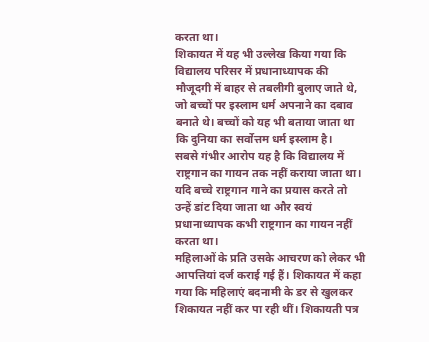करता था।
शिकायत में यह भी उल्लेख किया गया कि विद्यालय परिसर में प्रधानाध्यापक की मौजूदगी में बाहर से तबलीगी बुलाए जाते थे, जो बच्चों पर इस्लाम धर्म अपनाने का दबाव बनाते थे। बच्चों को यह भी बताया जाता था कि दुनिया का सर्वोत्तम धर्म इस्लाम है।
सबसे गंभीर आरोप यह है कि विद्यालय में राष्ट्रगान का गायन तक नहीं कराया जाता था। यदि बच्चे राष्ट्रगान गाने का प्रयास करते तो उन्हें डांट दिया जाता था और स्वयं प्रधानाध्यापक कभी राष्ट्रगान का गायन नहीं करता था।
महिलाओं के प्रति उसके आचरण को लेकर भी आपत्तियां दर्ज कराई गई हैं। शिकायत में कहा गया कि महिलाएं बदनामी के डर से खुलकर शिकायत नहीं कर पा रही थीं। शिकायती पत्र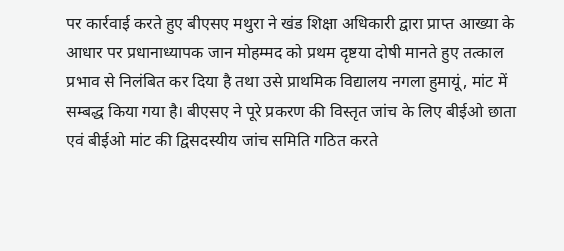पर कार्रवाई करते हुए बीएसए मथुरा ने खंड शिक्षा अधिकारी द्वारा प्राप्त आख्या के आधार पर प्रधानाध्यापक जान मोहम्मद को प्रथम दृष्टया दोषी मानते हुए तत्काल प्रभाव से निलंबित कर दिया है तथा उसे प्राथमिक विद्यालय नगला हुमायूं, मांट में सम्बद्ध किया गया है। बीएसए ने पूरे प्रकरण की विस्तृत जांच के लिए बीईओ छाता एवं बीईओ मांट की द्विसदस्यीय जांच समिति गठित करते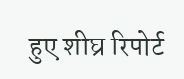हुए शीघ्र रिपोर्ट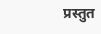प्रस्तुत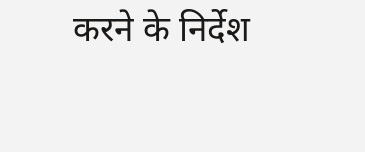करने के निर्देश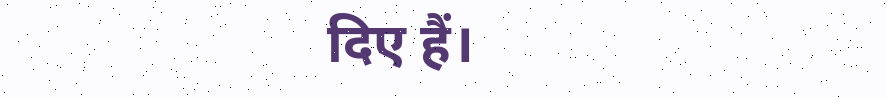दिए हैं।